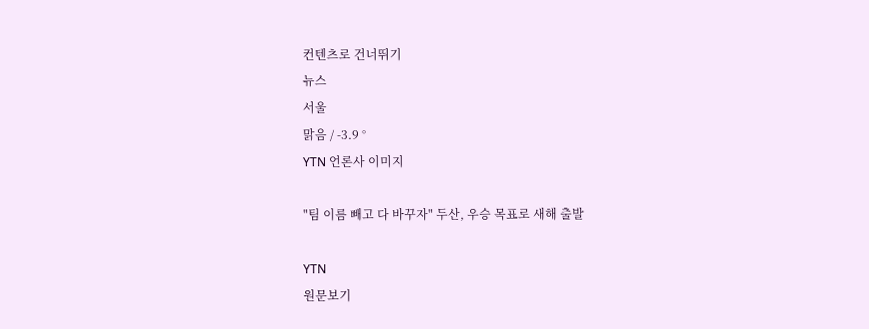컨텐츠로 건너뛰기
뉴스
서울
맑음 / -3.9 °
YTN 언론사 이미지

"팀 이름 빼고 다 바꾸자" 두산, 우승 목표로 새해 출발

YTN
원문보기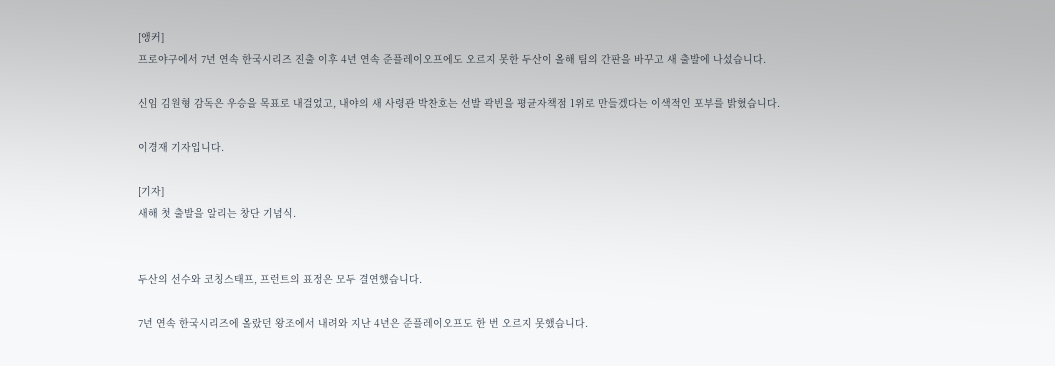[앵커]
프로야구에서 7년 연속 한국시리즈 진출 이후 4년 연속 준플레이오프에도 오르지 못한 두산이 올해 팀의 간판을 바꾸고 새 출발에 나섰습니다.

신임 김원형 감독은 우승을 목표로 내걸었고, 내야의 새 사령관 박찬호는 선발 곽빈을 평균자책점 1위로 만들겠다는 이색적인 포부를 밝혔습니다.

이경재 기자입니다.

[기자]
새해 첫 출발을 알리는 창단 기념식.


두산의 선수와 코칭스태프, 프런트의 표정은 모두 결연했습니다.

7년 연속 한국시리즈에 올랐던 왕조에서 내려와 지난 4년은 준플레이오프도 한 번 오르지 못했습니다.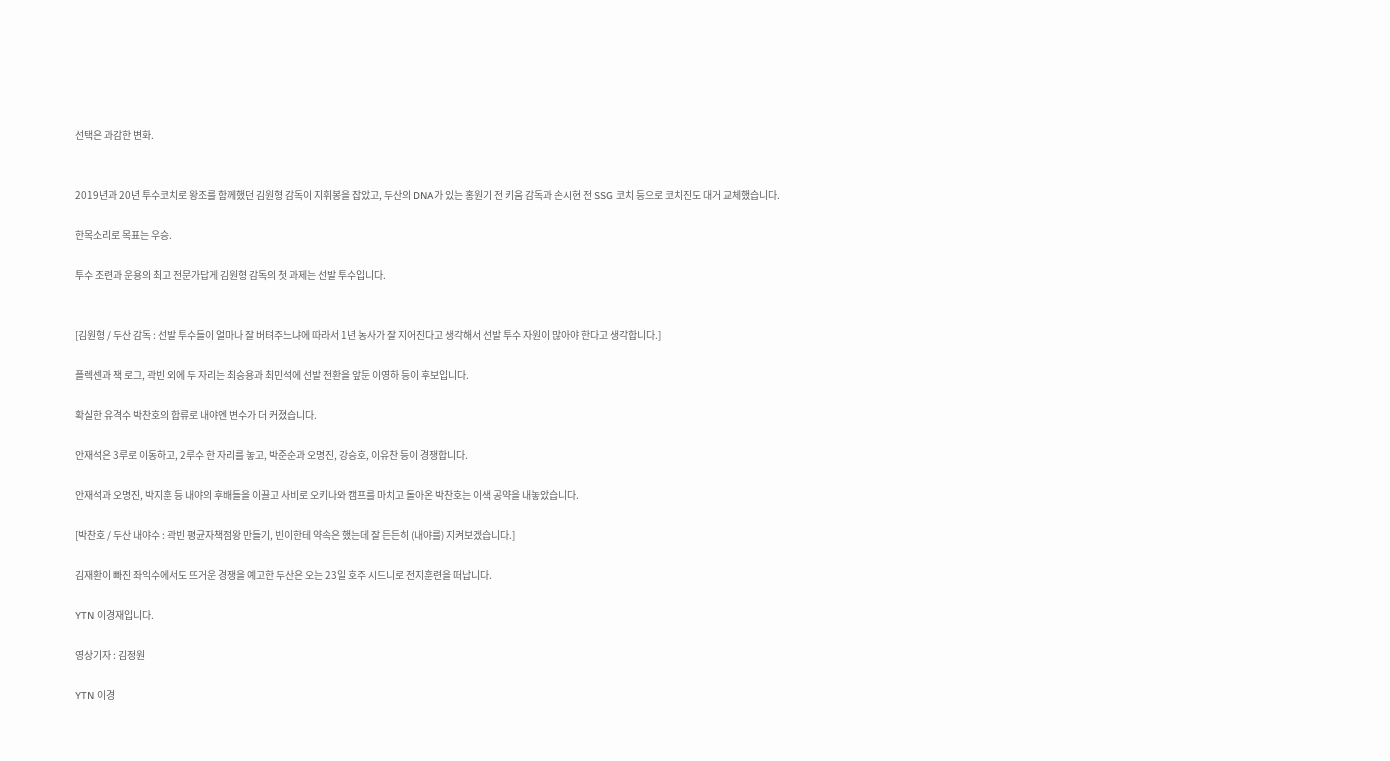선택은 과감한 변화.


2019년과 20년 투수코치로 왕조를 함께했던 김원형 감독이 지휘봉을 잡았고, 두산의 DNA가 있는 홍원기 전 키움 감독과 손시현 전 SSG 코치 등으로 코치진도 대거 교체했습니다.

한목소리로 목표는 우승.

투수 조련과 운용의 최고 전문가답게 김원형 감독의 첫 과제는 선발 투수입니다.


[김원형 / 두산 감독 : 선발 투수들이 얼마나 잘 버텨주느냐에 따라서 1년 농사가 잘 지어진다고 생각해서 선발 투수 자원이 많아야 한다고 생각합니다.]

플렉센과 잭 로그, 곽빈 외에 두 자리는 최승용과 최민석에 선발 전환을 앞둔 이영하 등이 후보입니다.

확실한 유격수 박찬호의 합류로 내야엔 변수가 더 커졌습니다.

안재석은 3루로 이동하고, 2루수 한 자리를 놓고, 박준순과 오명진, 강승호, 이유찬 등이 경쟁합니다.

안재석과 오명진, 박지훈 등 내야의 후배들을 이끌고 사비로 오키나와 캠프를 마치고 돌아온 박찬호는 이색 공약을 내놓았습니다.

[박찬호 / 두산 내야수 : 곽빈 평균자책점왕 만들기, 빈이한테 약속은 했는데 잘 든든히 (내야를) 지켜보겠습니다.]

김재환이 빠진 좌익수에서도 뜨거운 경쟁을 예고한 두산은 오는 23일 호주 시드니로 전지훈련을 떠납니다.

YTN 이경재입니다.

영상기자 : 김정원

YTN 이경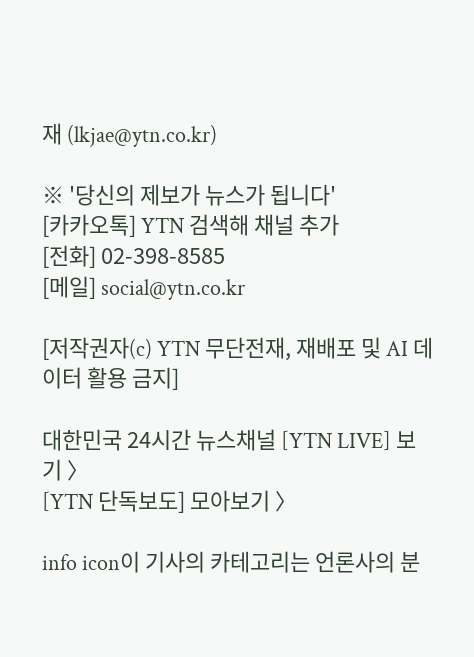재 (lkjae@ytn.co.kr)

※ '당신의 제보가 뉴스가 됩니다'
[카카오톡] YTN 검색해 채널 추가
[전화] 02-398-8585
[메일] social@ytn.co.kr

[저작권자(c) YTN 무단전재, 재배포 및 AI 데이터 활용 금지]

대한민국 24시간 뉴스채널 [YTN LIVE] 보기 〉
[YTN 단독보도] 모아보기 〉

info icon이 기사의 카테고리는 언론사의 분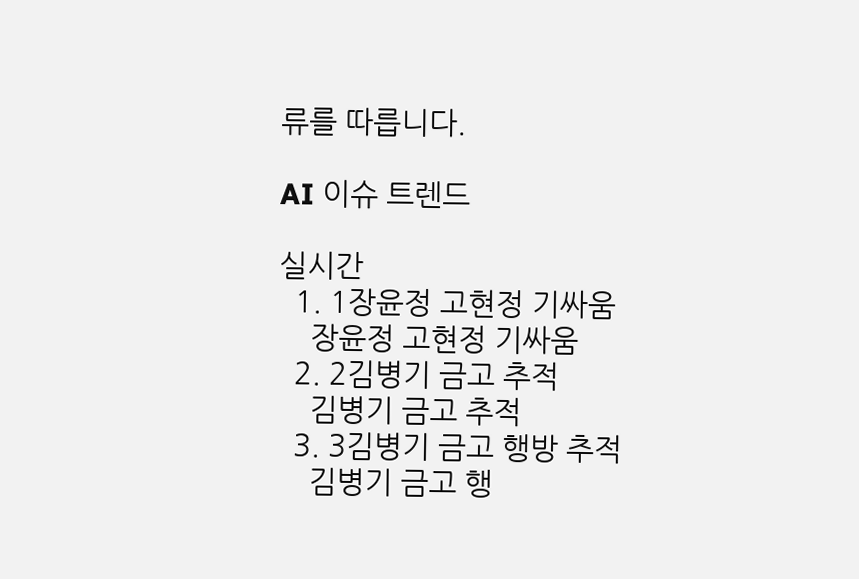류를 따릅니다.

AI 이슈 트렌드

실시간
  1. 1장윤정 고현정 기싸움
    장윤정 고현정 기싸움
  2. 2김병기 금고 추적
    김병기 금고 추적
  3. 3김병기 금고 행방 추적
    김병기 금고 행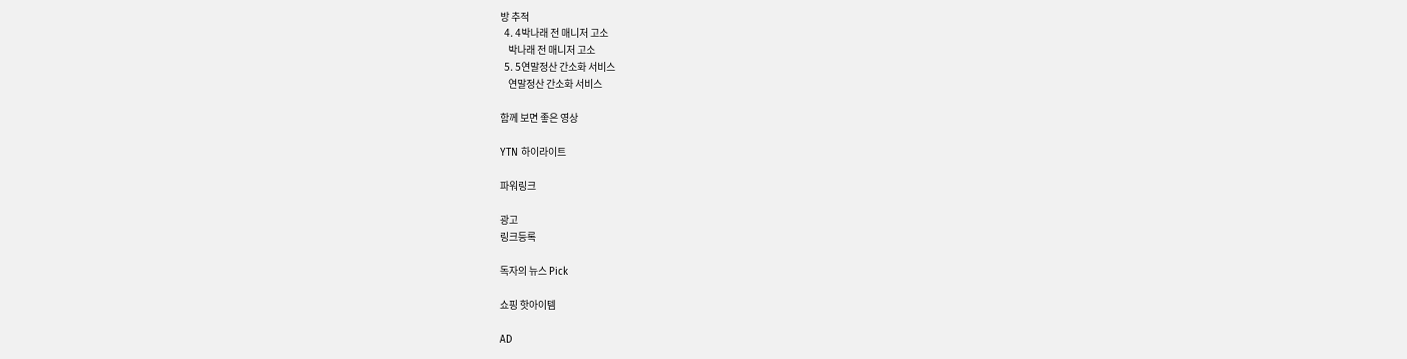방 추적
  4. 4박나래 전 매니저 고소
    박나래 전 매니저 고소
  5. 5연말정산 간소화 서비스
    연말정산 간소화 서비스

함께 보면 좋은 영상

YTN 하이라이트

파워링크

광고
링크등록

독자의 뉴스 Pick

쇼핑 핫아이템

AD